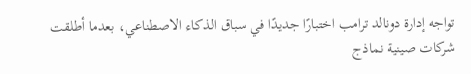تواجه إدارة دونالد ترامب اختبارًا جديدًا في سباق الذكاء الاصطناعي، بعدما أطلقت شركات صينية نماذج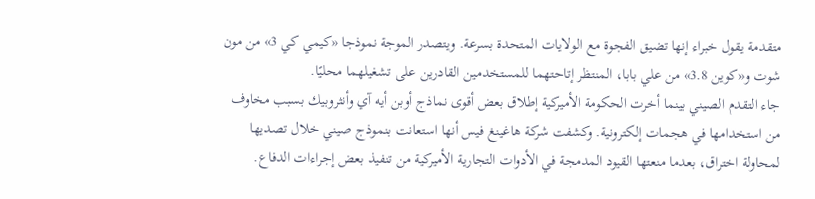متقدمة يقول خبراء إنها تضيق الفجوة مع الولايات المتحدة بسرعة. ويتصدر الموجة نموذجا «كيمي كي 3» من مون شوت و«كوين 3.8» من علي بابا، المنتظر إتاحتهما للمستخدمين القادرين على تشغيلهما محليًا.
جاء التقدم الصيني بينما أخرت الحكومة الأميركية إطلاق بعض أقوى نماذج أوبن أيه آي وأنثروبيك بسبب مخاوف من استخدامها في هجمات إلكترونية. وكشفت شركة هاغينغ فيس أنها استعانت بنموذج صيني خلال تصديها لمحاولة اختراق، بعدما منعتها القيود المدمجة في الأدوات التجارية الأميركية من تنفيذ بعض إجراءات الدفاع.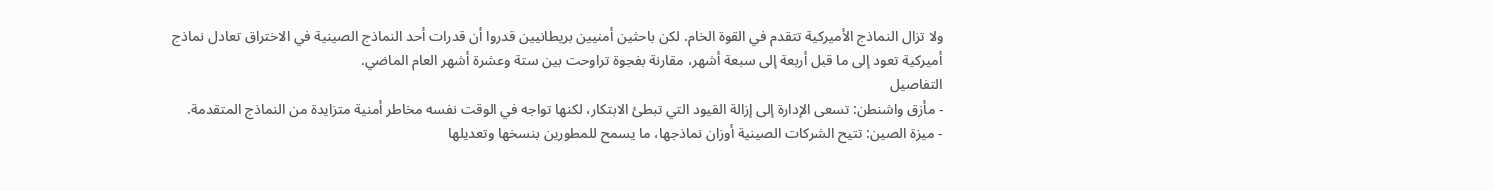ولا تزال النماذج الأميركية تتقدم في القوة الخام. لكن باحثين أمنيين بريطانيين قدروا أن قدرات أحد النماذج الصينية في الاختراق تعادل نماذج أميركية تعود إلى ما قبل أربعة إلى سبعة أشهر، مقارنة بفجوة تراوحت بين ستة وعشرة أشهر العام الماضي.
التفاصيل
- مأزق واشنطن: تسعى الإدارة إلى إزالة القيود التي تبطئ الابتكار، لكنها تواجه في الوقت نفسه مخاطر أمنية متزايدة من النماذج المتقدمة.
- ميزة الصين: تتيح الشركات الصينية أوزان نماذجها، ما يسمح للمطورين بنسخها وتعديلها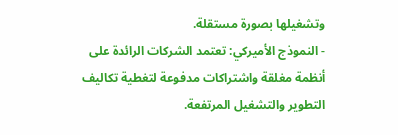وتشغيلها بصورة مستقلة.
- النموذج الأميركي: تعتمد الشركات الرائدة على أنظمة مغلقة واشتراكات مدفوعة لتغطية تكاليف التطوير والتشغيل المرتفعة.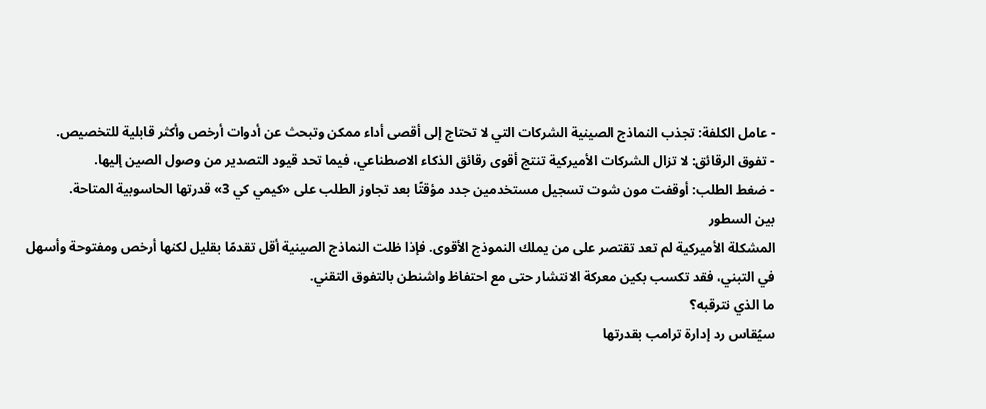- عامل الكلفة: تجذب النماذج الصينية الشركات التي لا تحتاج إلى أقصى أداء ممكن وتبحث عن أدوات أرخص وأكثر قابلية للتخصيص.
- تفوق الرقائق: لا تزال الشركات الأميركية تنتج أقوى رقائق الذكاء الاصطناعي، فيما تحد قيود التصدير من وصول الصين إليها.
- ضغط الطلب: أوقفت مون شوت تسجيل مستخدمين جدد مؤقتًا بعد تجاوز الطلب على «كيمي كي 3» قدرتها الحاسوبية المتاحة.
بين السطور
المشكلة الأميركية لم تعد تقتصر على من يملك النموذج الأقوى. فإذا ظلت النماذج الصينية أقل تقدمًا بقليل لكنها أرخص ومفتوحة وأسهل في التبني، فقد تكسب بكين معركة الانتشار حتى مع احتفاظ واشنطن بالتفوق التقني.
ما الذي نترقبه؟
سيُقاس رد إدارة ترامب بقدرتها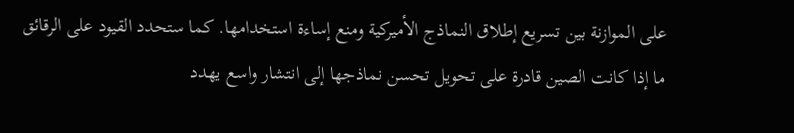على الموازنة بين تسريع إطلاق النماذج الأميركية ومنع إساءة استخدامها. كما ستحدد القيود على الرقائق ما إذا كانت الصين قادرة على تحويل تحسن نماذجها إلى انتشار واسع يهدد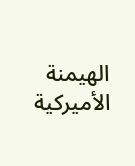الهيمنة الأميركية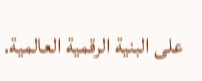على البنية الرقمية العالمية.